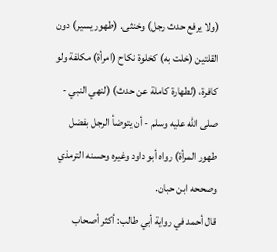(ولا يرفع حدث رجل) وخنثى. (طهور يسير) دون القلتين (خلت به) كخلوة نكاح (امرأة) مكلفة ولو كافرة، (لطهارة كاملة عن حدث) (لنهي النبي - صلى الله عليه وسلم - أن يتوضأ الرجل بفضل طهور المرأة) رواه أبو داود وغيره وحسنه الترمذي وصححه ابن حبان.
قال أحمد في رواية أبي طالب: أكثر أصحاب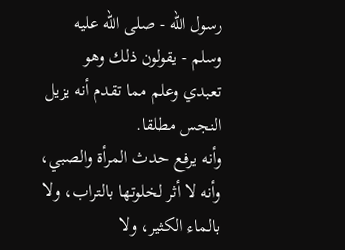رسول الله - صلى الله عليه وسلم - يقولون ذلك وهو تعبدي وعلم مما تقدم أنه يزيل النجس مطلقا.
وأنه يرفع حدث المرأة والصبي، وأنه لا أثر لخلوتها بالتراب، ولا بالماء الكثير، ولا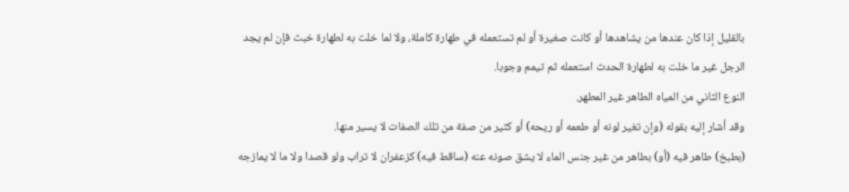بالقليل إذا كان عندها من يشاهدها أو كانت صغيرة أو لم تستعمله في طهارة كاملة، ولا لما خلت به لطهارة خبث فإن لم يجد الرجل غير ما خلت به لطهارة الحدث استعمله ثم تيمم وجوبا.
النوع الثاني من المياه الطاهر غير المطهر.
وقد أشار إليه بقوله (وإن تغير لونه أو طعمه أو ريحه) أو كثير من صفة من تلك الصفات لا يسير منها.
(بطبخ) طاهر فيه (أو) بطاهر من غير جنس الماء لا يشق صونه عنه (ساقط فيه) كزعفران لا تراب ولو قصدا ولا ما لا يمازجه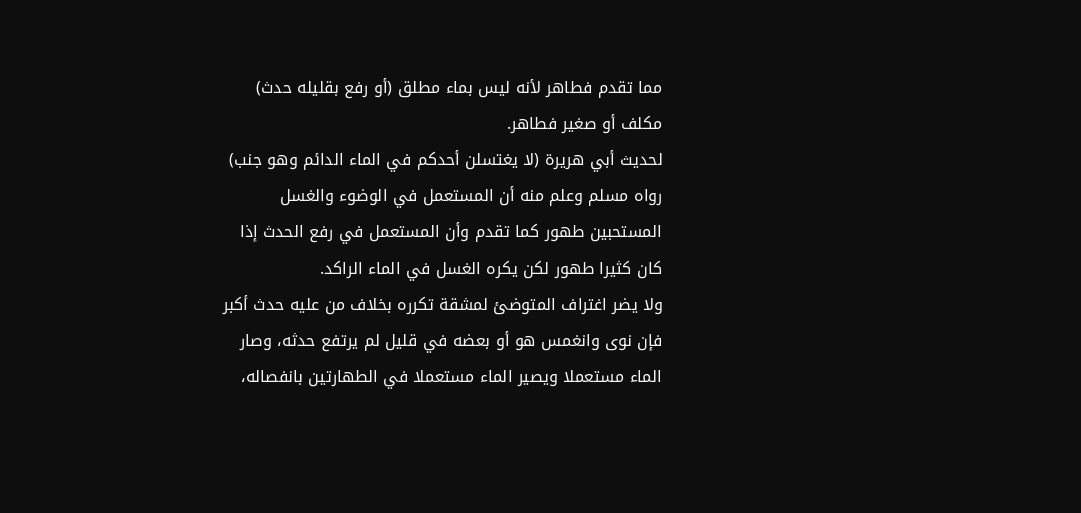مما تقدم فطاهر لأنه ليس بماء مطلق (أو رفع بقليله حدث) مكلف أو صغير فطاهر.
لحديث أبي هريرة (لا يغتسلن أحدكم في الماء الدائم وهو جنب) رواه مسلم وعلم منه أن المستعمل في الوضوء والغسل المستحبين طهور كما تقدم وأن المستعمل في رفع الحدث إذا كان كثيرا طهور لكن يكره الغسل في الماء الراكد.
ولا يضر اغتراف المتوضئ لمشقة تكرره بخلاف من عليه حدث أكبر فإن نوى وانغمس هو أو بعضه في قليل لم يرتفع حدثه، وصار الماء مستعملا ويصير الماء مستعملا في الطهارتين بانفصاله،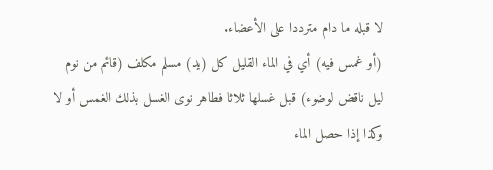لا قبله ما دام مترددا على الأعضاء.
(أو غمس فيه) أي في الماء القليل كل (يد) مسلم مكلف (قائم من نوم ليل ناقض لوضوء) قبل غسلها ثلاثا فطاهر نوى الغسل بذلك الغمس أو لا وكذا إذا حصل الماء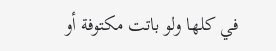في كلها ولو باتت مكتوفة أو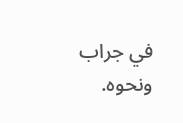في جراب ونحوه.